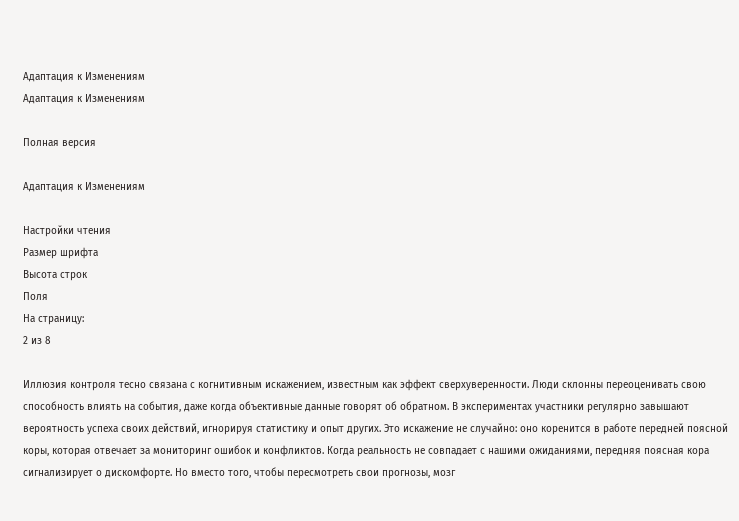Адаптация к Изменениям
Адаптация к Изменениям

Полная версия

Адаптация к Изменениям

Настройки чтения
Размер шрифта
Высота строк
Поля
На страницу:
2 из 8

Иллюзия контроля тесно связана с когнитивным искажением, известным как эффект сверхуверенности. Люди склонны переоценивать свою способность влиять на события, даже когда объективные данные говорят об обратном. В экспериментах участники регулярно завышают вероятность успеха своих действий, игнорируя статистику и опыт других. Это искажение не случайно: оно коренится в работе передней поясной коры, которая отвечает за мониторинг ошибок и конфликтов. Когда реальность не совпадает с нашими ожиданиями, передняя поясная кора сигнализирует о дискомфорте. Но вместо того, чтобы пересмотреть свои прогнозы, мозг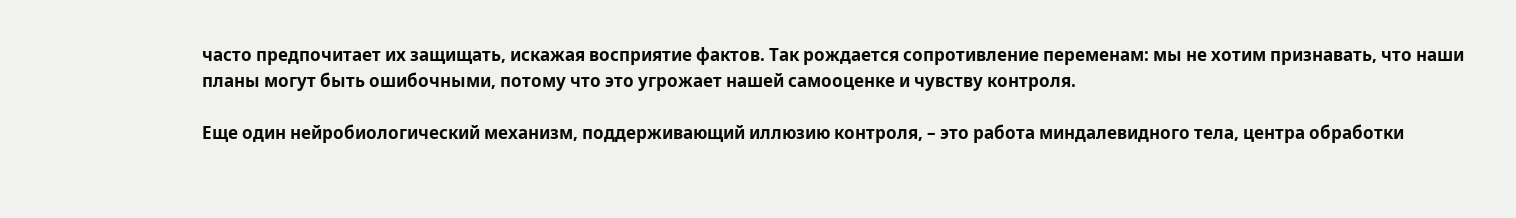часто предпочитает их защищать, искажая восприятие фактов. Так рождается сопротивление переменам: мы не хотим признавать, что наши планы могут быть ошибочными, потому что это угрожает нашей самооценке и чувству контроля.

Еще один нейробиологический механизм, поддерживающий иллюзию контроля, – это работа миндалевидного тела, центра обработки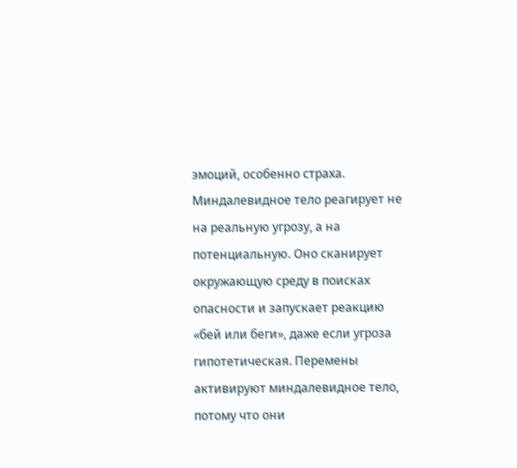эмоций, особенно страха. Миндалевидное тело реагирует не на реальную угрозу, а на потенциальную. Оно сканирует окружающую среду в поисках опасности и запускает реакцию «бей или беги», даже если угроза гипотетическая. Перемены активируют миндалевидное тело, потому что они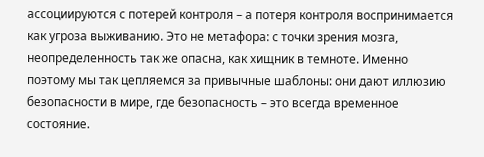ассоциируются с потерей контроля – а потеря контроля воспринимается как угроза выживанию. Это не метафора: с точки зрения мозга, неопределенность так же опасна, как хищник в темноте. Именно поэтому мы так цепляемся за привычные шаблоны: они дают иллюзию безопасности в мире, где безопасность – это всегда временное состояние.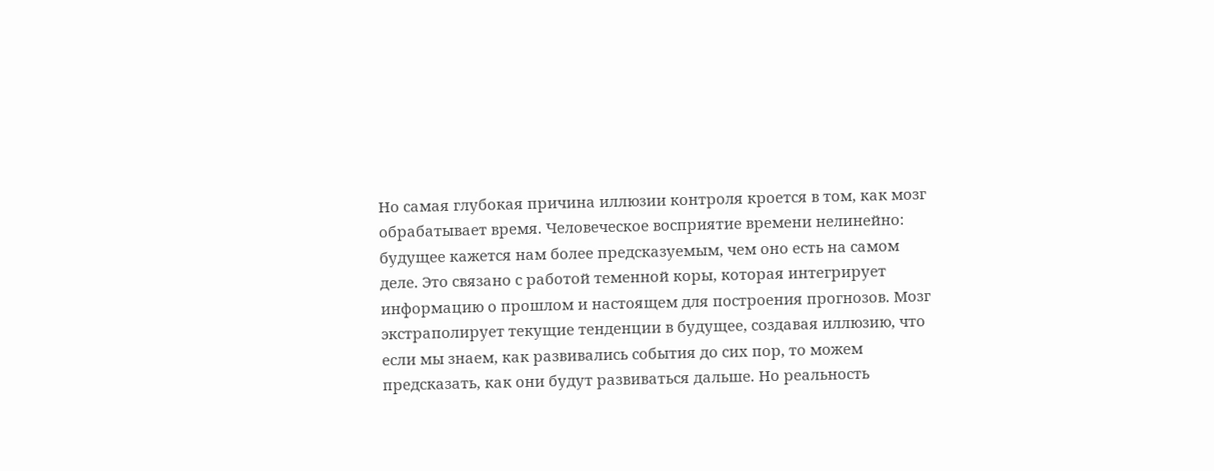Но самая глубокая причина иллюзии контроля кроется в том, как мозг обрабатывает время. Человеческое восприятие времени нелинейно: будущее кажется нам более предсказуемым, чем оно есть на самом деле. Это связано с работой теменной коры, которая интегрирует информацию о прошлом и настоящем для построения прогнозов. Мозг экстраполирует текущие тенденции в будущее, создавая иллюзию, что если мы знаем, как развивались события до сих пор, то можем предсказать, как они будут развиваться дальше. Но реальность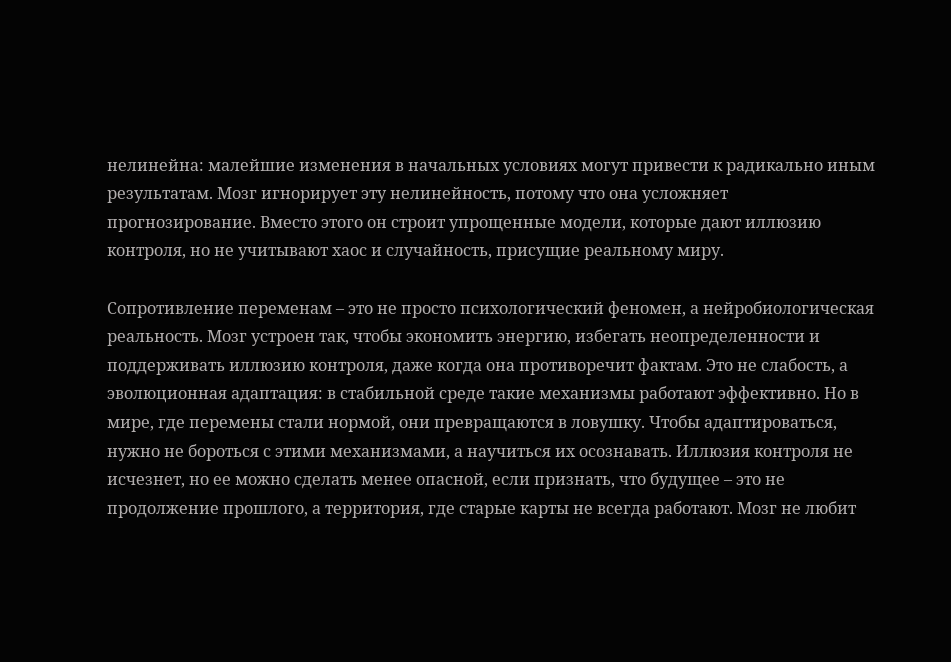нелинейна: малейшие изменения в начальных условиях могут привести к радикально иным результатам. Мозг игнорирует эту нелинейность, потому что она усложняет прогнозирование. Вместо этого он строит упрощенные модели, которые дают иллюзию контроля, но не учитывают хаос и случайность, присущие реальному миру.

Сопротивление переменам – это не просто психологический феномен, а нейробиологическая реальность. Мозг устроен так, чтобы экономить энергию, избегать неопределенности и поддерживать иллюзию контроля, даже когда она противоречит фактам. Это не слабость, а эволюционная адаптация: в стабильной среде такие механизмы работают эффективно. Но в мире, где перемены стали нормой, они превращаются в ловушку. Чтобы адаптироваться, нужно не бороться с этими механизмами, а научиться их осознавать. Иллюзия контроля не исчезнет, но ее можно сделать менее опасной, если признать, что будущее – это не продолжение прошлого, а территория, где старые карты не всегда работают. Мозг не любит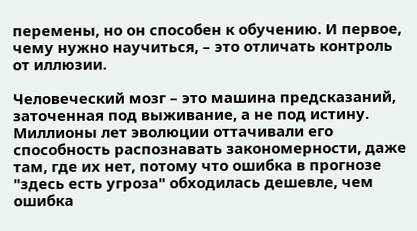перемены, но он способен к обучению. И первое, чему нужно научиться, – это отличать контроль от иллюзии.

Человеческий мозг – это машина предсказаний, заточенная под выживание, а не под истину. Миллионы лет эволюции оттачивали его способность распознавать закономерности, даже там, где их нет, потому что ошибка в прогнозе "здесь есть угроза" обходилась дешевле, чем ошибка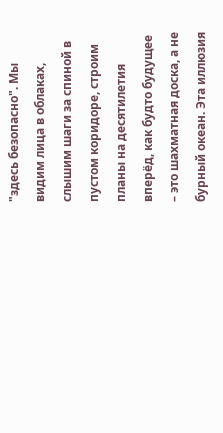"здесь безопасно". Мы видим лица в облаках, слышим шаги за спиной в пустом коридоре, строим планы на десятилетия вперёд, как будто будущее – это шахматная доска, а не бурный океан. Эта иллюзия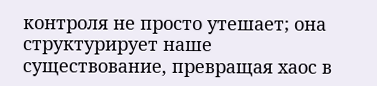контроля не просто утешает; она структурирует наше существование, превращая хаос в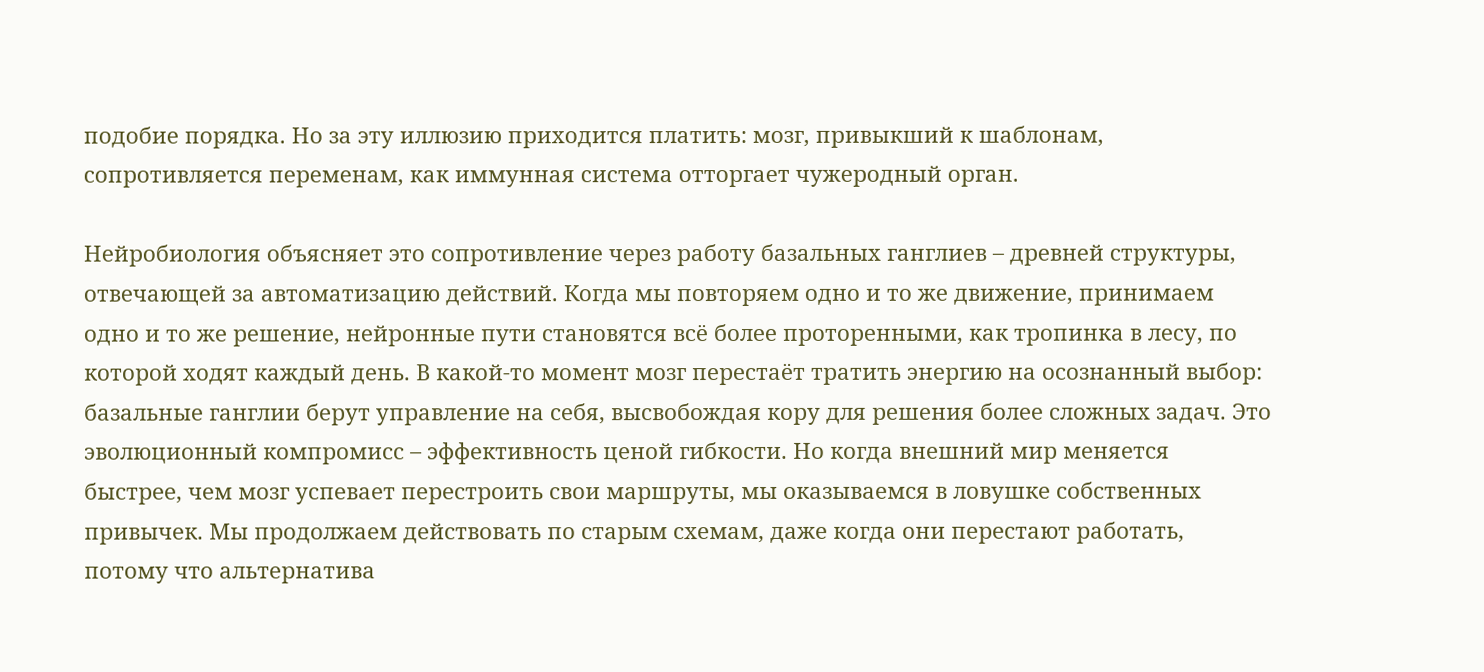подобие порядка. Но за эту иллюзию приходится платить: мозг, привыкший к шаблонам, сопротивляется переменам, как иммунная система отторгает чужеродный орган.

Нейробиология объясняет это сопротивление через работу базальных ганглиев – древней структуры, отвечающей за автоматизацию действий. Когда мы повторяем одно и то же движение, принимаем одно и то же решение, нейронные пути становятся всё более проторенными, как тропинка в лесу, по которой ходят каждый день. В какой-то момент мозг перестаёт тратить энергию на осознанный выбор: базальные ганглии берут управление на себя, высвобождая кору для решения более сложных задач. Это эволюционный компромисс – эффективность ценой гибкости. Но когда внешний мир меняется быстрее, чем мозг успевает перестроить свои маршруты, мы оказываемся в ловушке собственных привычек. Мы продолжаем действовать по старым схемам, даже когда они перестают работать, потому что альтернатива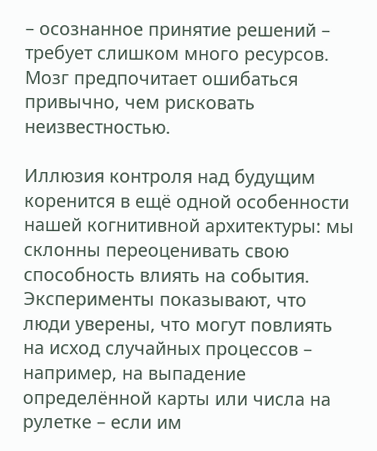– осознанное принятие решений – требует слишком много ресурсов. Мозг предпочитает ошибаться привычно, чем рисковать неизвестностью.

Иллюзия контроля над будущим коренится в ещё одной особенности нашей когнитивной архитектуры: мы склонны переоценивать свою способность влиять на события. Эксперименты показывают, что люди уверены, что могут повлиять на исход случайных процессов – например, на выпадение определённой карты или числа на рулетке – если им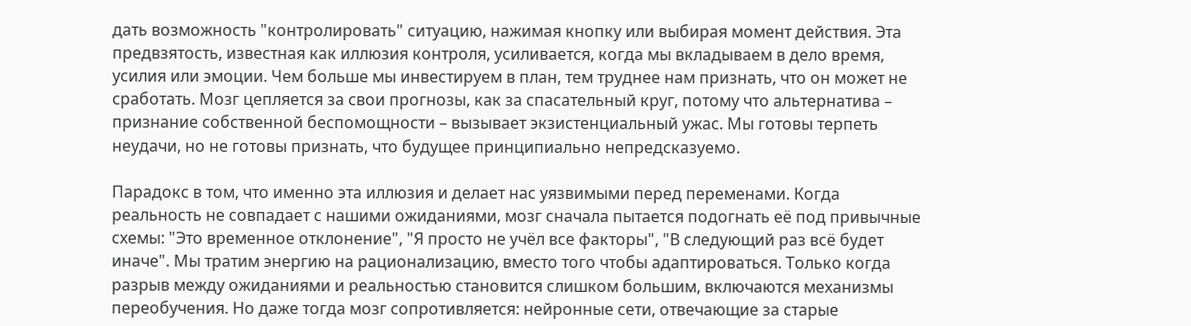дать возможность "контролировать" ситуацию, нажимая кнопку или выбирая момент действия. Эта предвзятость, известная как иллюзия контроля, усиливается, когда мы вкладываем в дело время, усилия или эмоции. Чем больше мы инвестируем в план, тем труднее нам признать, что он может не сработать. Мозг цепляется за свои прогнозы, как за спасательный круг, потому что альтернатива – признание собственной беспомощности – вызывает экзистенциальный ужас. Мы готовы терпеть неудачи, но не готовы признать, что будущее принципиально непредсказуемо.

Парадокс в том, что именно эта иллюзия и делает нас уязвимыми перед переменами. Когда реальность не совпадает с нашими ожиданиями, мозг сначала пытается подогнать её под привычные схемы: "Это временное отклонение", "Я просто не учёл все факторы", "В следующий раз всё будет иначе". Мы тратим энергию на рационализацию, вместо того чтобы адаптироваться. Только когда разрыв между ожиданиями и реальностью становится слишком большим, включаются механизмы переобучения. Но даже тогда мозг сопротивляется: нейронные сети, отвечающие за старые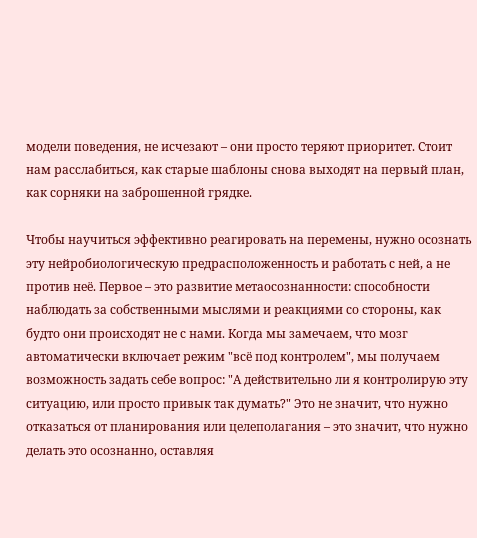модели поведения, не исчезают – они просто теряют приоритет. Стоит нам расслабиться, как старые шаблоны снова выходят на первый план, как сорняки на заброшенной грядке.

Чтобы научиться эффективно реагировать на перемены, нужно осознать эту нейробиологическую предрасположенность и работать с ней, а не против неё. Первое – это развитие метаосознанности: способности наблюдать за собственными мыслями и реакциями со стороны, как будто они происходят не с нами. Когда мы замечаем, что мозг автоматически включает режим "всё под контролем", мы получаем возможность задать себе вопрос: "А действительно ли я контролирую эту ситуацию, или просто привык так думать?" Это не значит, что нужно отказаться от планирования или целеполагания – это значит, что нужно делать это осознанно, оставляя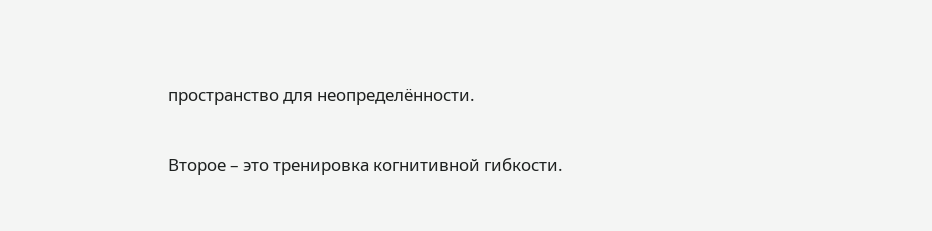пространство для неопределённости.

Второе – это тренировка когнитивной гибкости.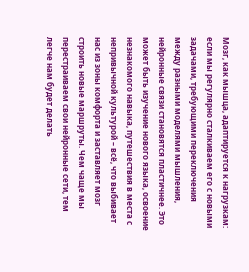Мозг, как мышца, адаптируется к нагрузкам: если мы регулярно сталкиваем его с новыми задачами, требующими переключения между разными моделями мышления, нейронные связи становятся пластичнее. Это может быть изучение нового языка, освоение незнакомого навыка, путешествия в места с непривычной культурой – всё, что выбивает нас из зоны комфорта и заставляет мозг строить новые маршруты. Чем чаще мы перестраиваем свои нейронные сети, тем легче нам будет делать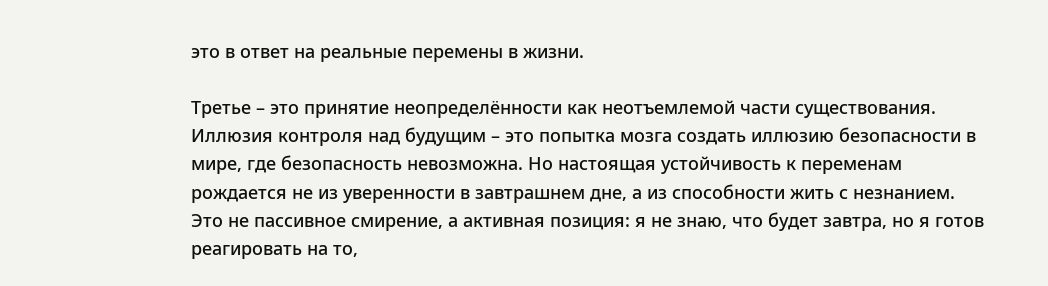это в ответ на реальные перемены в жизни.

Третье – это принятие неопределённости как неотъемлемой части существования. Иллюзия контроля над будущим – это попытка мозга создать иллюзию безопасности в мире, где безопасность невозможна. Но настоящая устойчивость к переменам рождается не из уверенности в завтрашнем дне, а из способности жить с незнанием. Это не пассивное смирение, а активная позиция: я не знаю, что будет завтра, но я готов реагировать на то,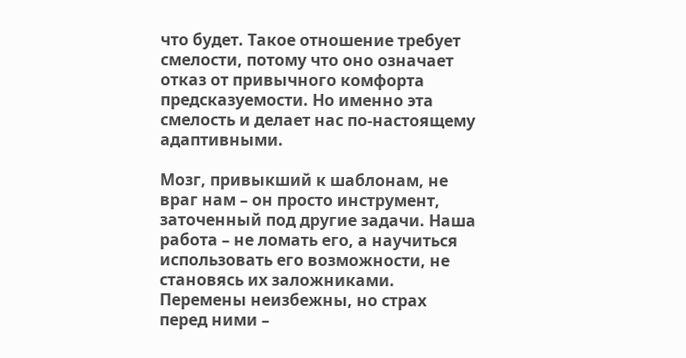что будет. Такое отношение требует смелости, потому что оно означает отказ от привычного комфорта предсказуемости. Но именно эта смелость и делает нас по-настоящему адаптивными.

Мозг, привыкший к шаблонам, не враг нам – он просто инструмент, заточенный под другие задачи. Наша работа – не ломать его, а научиться использовать его возможности, не становясь их заложниками. Перемены неизбежны, но страх перед ними –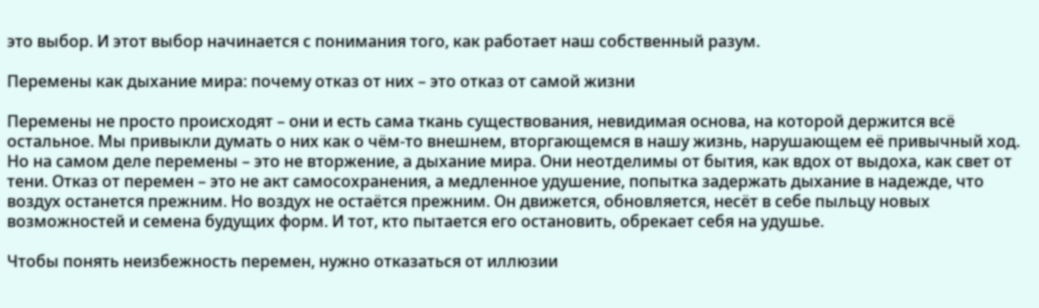это выбор. И этот выбор начинается с понимания того, как работает наш собственный разум.

Перемены как дыхание мира: почему отказ от них – это отказ от самой жизни

Перемены не просто происходят – они и есть сама ткань существования, невидимая основа, на которой держится всё остальное. Мы привыкли думать о них как о чём-то внешнем, вторгающемся в нашу жизнь, нарушающем её привычный ход. Но на самом деле перемены – это не вторжение, а дыхание мира. Они неотделимы от бытия, как вдох от выдоха, как свет от тени. Отказ от перемен – это не акт самосохранения, а медленное удушение, попытка задержать дыхание в надежде, что воздух останется прежним. Но воздух не остаётся прежним. Он движется, обновляется, несёт в себе пыльцу новых возможностей и семена будущих форм. И тот, кто пытается его остановить, обрекает себя на удушье.

Чтобы понять неизбежность перемен, нужно отказаться от иллюзии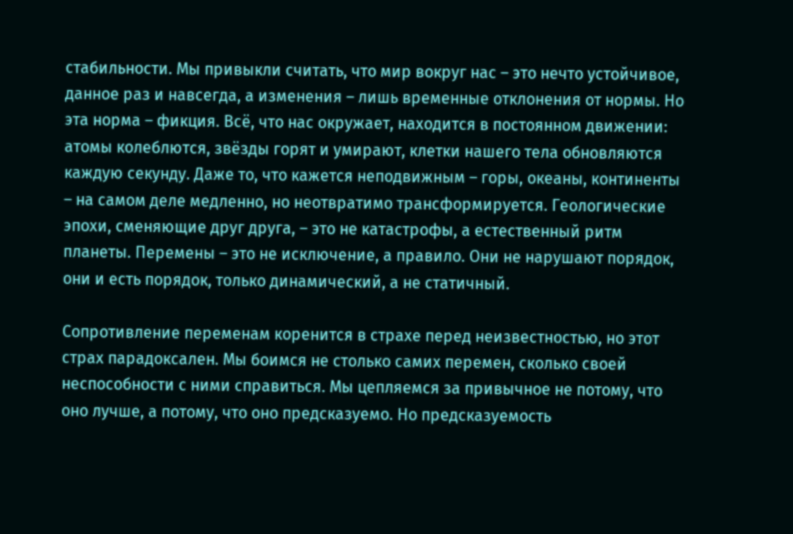стабильности. Мы привыкли считать, что мир вокруг нас – это нечто устойчивое, данное раз и навсегда, а изменения – лишь временные отклонения от нормы. Но эта норма – фикция. Всё, что нас окружает, находится в постоянном движении: атомы колеблются, звёзды горят и умирают, клетки нашего тела обновляются каждую секунду. Даже то, что кажется неподвижным – горы, океаны, континенты – на самом деле медленно, но неотвратимо трансформируется. Геологические эпохи, сменяющие друг друга, – это не катастрофы, а естественный ритм планеты. Перемены – это не исключение, а правило. Они не нарушают порядок, они и есть порядок, только динамический, а не статичный.

Сопротивление переменам коренится в страхе перед неизвестностью, но этот страх парадоксален. Мы боимся не столько самих перемен, сколько своей неспособности с ними справиться. Мы цепляемся за привычное не потому, что оно лучше, а потому, что оно предсказуемо. Но предсказуемость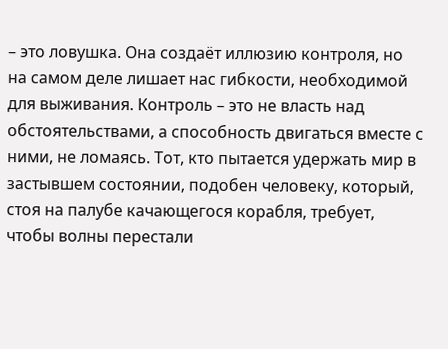– это ловушка. Она создаёт иллюзию контроля, но на самом деле лишает нас гибкости, необходимой для выживания. Контроль – это не власть над обстоятельствами, а способность двигаться вместе с ними, не ломаясь. Тот, кто пытается удержать мир в застывшем состоянии, подобен человеку, который, стоя на палубе качающегося корабля, требует, чтобы волны перестали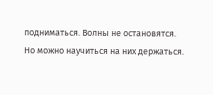подниматься. Волны не остановятся. Но можно научиться на них держаться.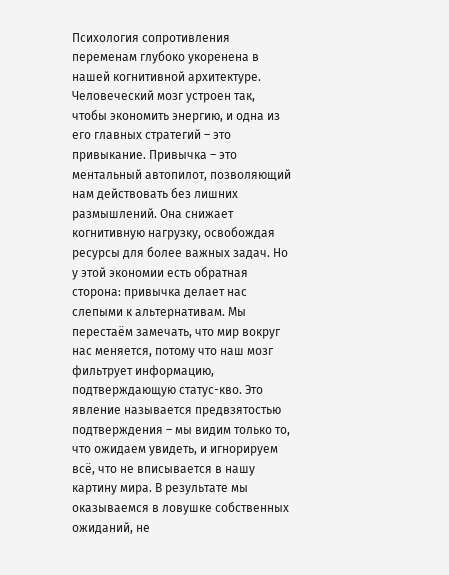Психология сопротивления переменам глубоко укоренена в нашей когнитивной архитектуре. Человеческий мозг устроен так, чтобы экономить энергию, и одна из его главных стратегий – это привыкание. Привычка – это ментальный автопилот, позволяющий нам действовать без лишних размышлений. Она снижает когнитивную нагрузку, освобождая ресурсы для более важных задач. Но у этой экономии есть обратная сторона: привычка делает нас слепыми к альтернативам. Мы перестаём замечать, что мир вокруг нас меняется, потому что наш мозг фильтрует информацию, подтверждающую статус-кво. Это явление называется предвзятостью подтверждения – мы видим только то, что ожидаем увидеть, и игнорируем всё, что не вписывается в нашу картину мира. В результате мы оказываемся в ловушке собственных ожиданий, не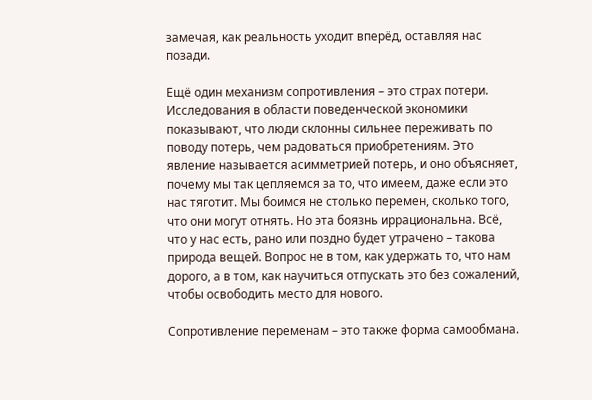замечая, как реальность уходит вперёд, оставляя нас позади.

Ещё один механизм сопротивления – это страх потери. Исследования в области поведенческой экономики показывают, что люди склонны сильнее переживать по поводу потерь, чем радоваться приобретениям. Это явление называется асимметрией потерь, и оно объясняет, почему мы так цепляемся за то, что имеем, даже если это нас тяготит. Мы боимся не столько перемен, сколько того, что они могут отнять. Но эта боязнь иррациональна. Всё, что у нас есть, рано или поздно будет утрачено – такова природа вещей. Вопрос не в том, как удержать то, что нам дорого, а в том, как научиться отпускать это без сожалений, чтобы освободить место для нового.

Сопротивление переменам – это также форма самообмана.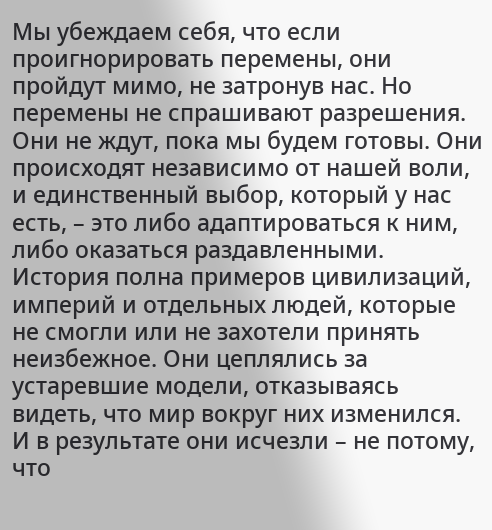Мы убеждаем себя, что если проигнорировать перемены, они пройдут мимо, не затронув нас. Но перемены не спрашивают разрешения. Они не ждут, пока мы будем готовы. Они происходят независимо от нашей воли, и единственный выбор, который у нас есть, – это либо адаптироваться к ним, либо оказаться раздавленными. История полна примеров цивилизаций, империй и отдельных людей, которые не смогли или не захотели принять неизбежное. Они цеплялись за устаревшие модели, отказываясь видеть, что мир вокруг них изменился. И в результате они исчезли – не потому, что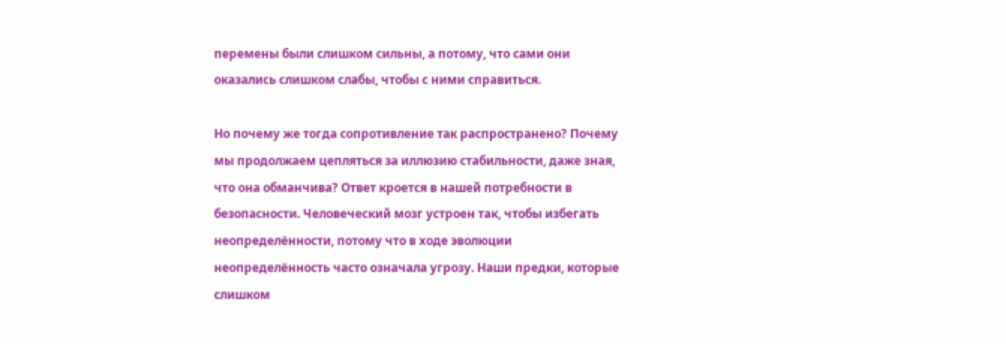перемены были слишком сильны, а потому, что сами они оказались слишком слабы, чтобы с ними справиться.

Но почему же тогда сопротивление так распространено? Почему мы продолжаем цепляться за иллюзию стабильности, даже зная, что она обманчива? Ответ кроется в нашей потребности в безопасности. Человеческий мозг устроен так, чтобы избегать неопределённости, потому что в ходе эволюции неопределённость часто означала угрозу. Наши предки, которые слишком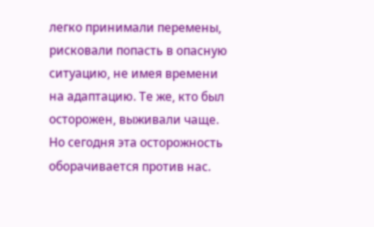легко принимали перемены, рисковали попасть в опасную ситуацию, не имея времени на адаптацию. Те же, кто был осторожен, выживали чаще. Но сегодня эта осторожность оборачивается против нас.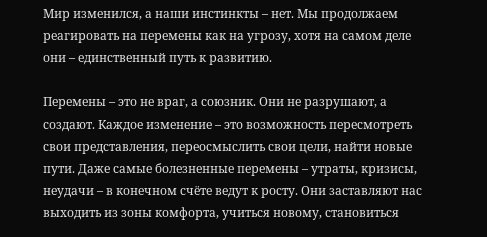Мир изменился, а наши инстинкты – нет. Мы продолжаем реагировать на перемены как на угрозу, хотя на самом деле они – единственный путь к развитию.

Перемены – это не враг, а союзник. Они не разрушают, а создают. Каждое изменение – это возможность пересмотреть свои представления, переосмыслить свои цели, найти новые пути. Даже самые болезненные перемены – утраты, кризисы, неудачи – в конечном счёте ведут к росту. Они заставляют нас выходить из зоны комфорта, учиться новому, становиться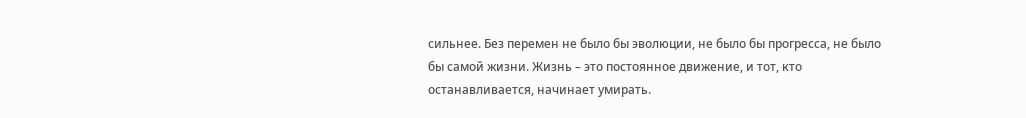сильнее. Без перемен не было бы эволюции, не было бы прогресса, не было бы самой жизни. Жизнь – это постоянное движение, и тот, кто останавливается, начинает умирать.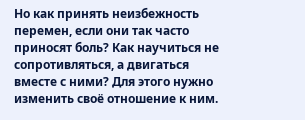Но как принять неизбежность перемен, если они так часто приносят боль? Как научиться не сопротивляться, а двигаться вместе с ними? Для этого нужно изменить своё отношение к ним.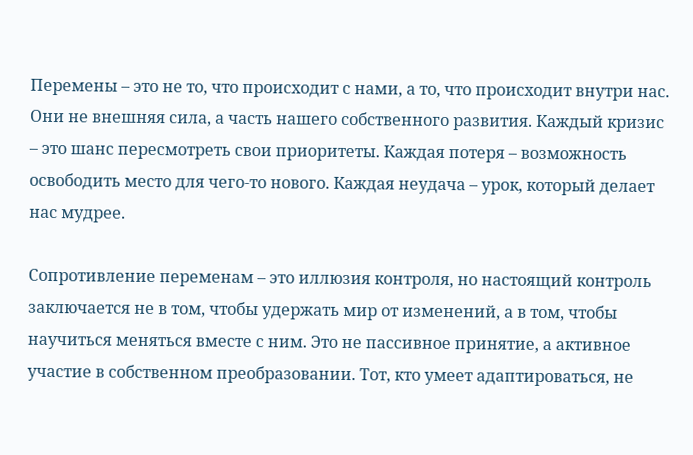Перемены – это не то, что происходит с нами, а то, что происходит внутри нас. Они не внешняя сила, а часть нашего собственного развития. Каждый кризис – это шанс пересмотреть свои приоритеты. Каждая потеря – возможность освободить место для чего-то нового. Каждая неудача – урок, который делает нас мудрее.

Сопротивление переменам – это иллюзия контроля, но настоящий контроль заключается не в том, чтобы удержать мир от изменений, а в том, чтобы научиться меняться вместе с ним. Это не пассивное принятие, а активное участие в собственном преобразовании. Тот, кто умеет адаптироваться, не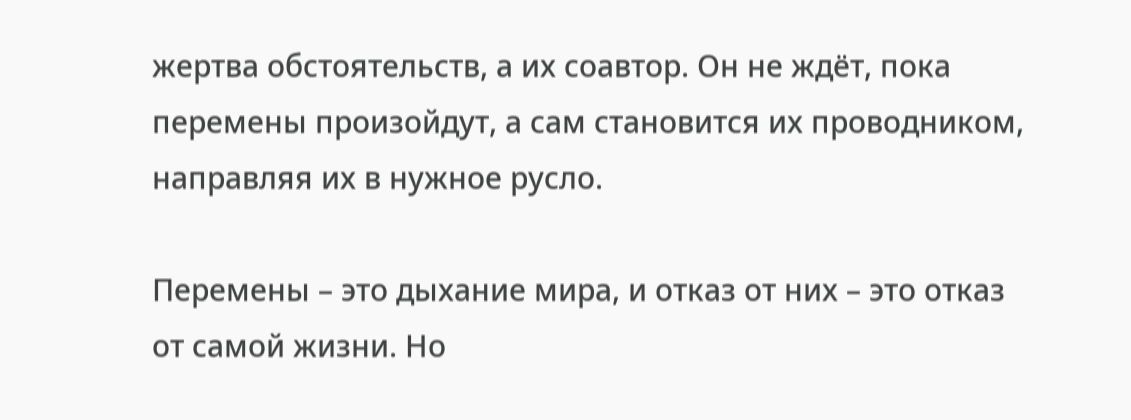жертва обстоятельств, а их соавтор. Он не ждёт, пока перемены произойдут, а сам становится их проводником, направляя их в нужное русло.

Перемены – это дыхание мира, и отказ от них – это отказ от самой жизни. Но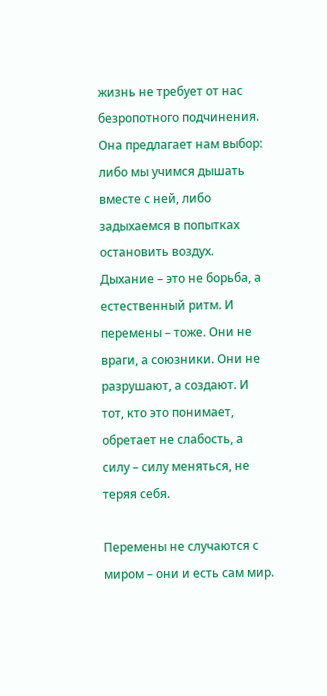жизнь не требует от нас безропотного подчинения. Она предлагает нам выбор: либо мы учимся дышать вместе с ней, либо задыхаемся в попытках остановить воздух. Дыхание – это не борьба, а естественный ритм. И перемены – тоже. Они не враги, а союзники. Они не разрушают, а создают. И тот, кто это понимает, обретает не слабость, а силу – силу меняться, не теряя себя.

Перемены не случаются с миром – они и есть сам мир.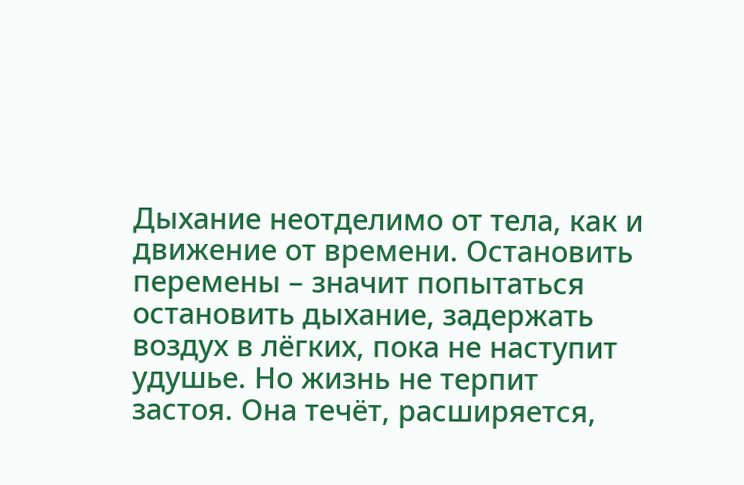Дыхание неотделимо от тела, как и движение от времени. Остановить перемены – значит попытаться остановить дыхание, задержать воздух в лёгких, пока не наступит удушье. Но жизнь не терпит застоя. Она течёт, расширяется,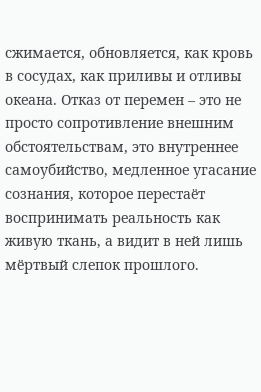сжимается, обновляется, как кровь в сосудах, как приливы и отливы океана. Отказ от перемен – это не просто сопротивление внешним обстоятельствам, это внутреннее самоубийство, медленное угасание сознания, которое перестаёт воспринимать реальность как живую ткань, а видит в ней лишь мёртвый слепок прошлого.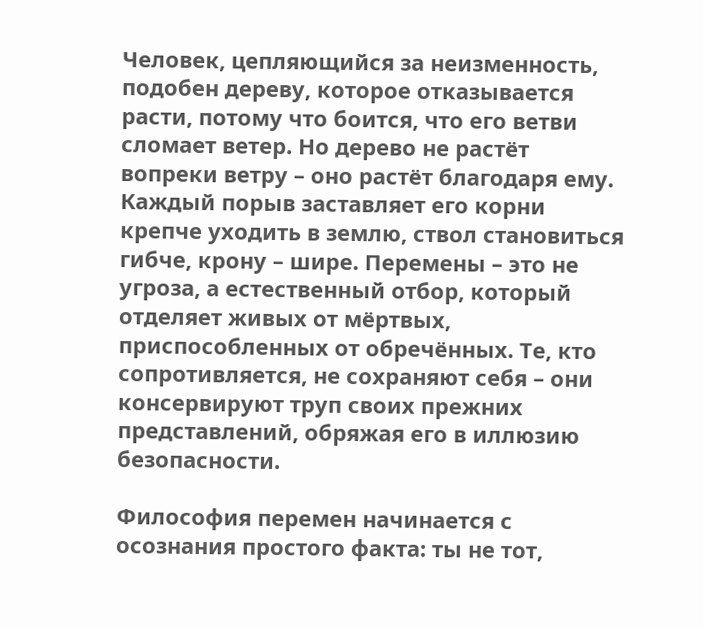Человек, цепляющийся за неизменность, подобен дереву, которое отказывается расти, потому что боится, что его ветви сломает ветер. Но дерево не растёт вопреки ветру – оно растёт благодаря ему. Каждый порыв заставляет его корни крепче уходить в землю, ствол становиться гибче, крону – шире. Перемены – это не угроза, а естественный отбор, который отделяет живых от мёртвых, приспособленных от обречённых. Те, кто сопротивляется, не сохраняют себя – они консервируют труп своих прежних представлений, обряжая его в иллюзию безопасности.

Философия перемен начинается с осознания простого факта: ты не тот,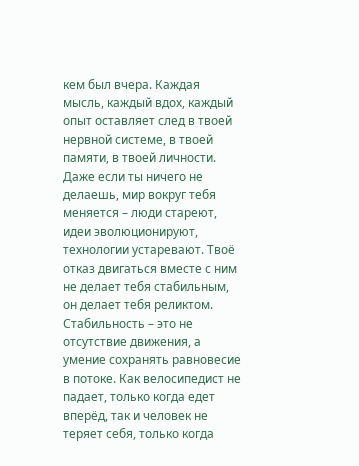кем был вчера. Каждая мысль, каждый вдох, каждый опыт оставляет след в твоей нервной системе, в твоей памяти, в твоей личности. Даже если ты ничего не делаешь, мир вокруг тебя меняется – люди стареют, идеи эволюционируют, технологии устаревают. Твоё отказ двигаться вместе с ним не делает тебя стабильным, он делает тебя реликтом. Стабильность – это не отсутствие движения, а умение сохранять равновесие в потоке. Как велосипедист не падает, только когда едет вперёд, так и человек не теряет себя, только когда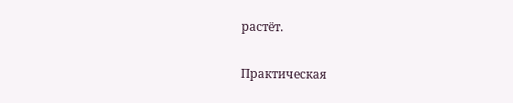растёт.

Практическая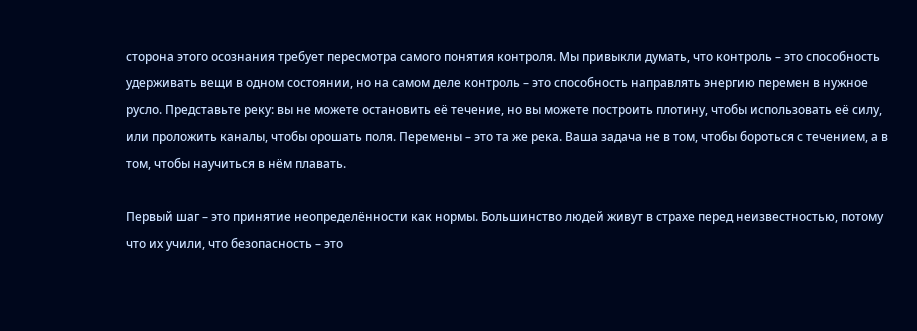сторона этого осознания требует пересмотра самого понятия контроля. Мы привыкли думать, что контроль – это способность удерживать вещи в одном состоянии, но на самом деле контроль – это способность направлять энергию перемен в нужное русло. Представьте реку: вы не можете остановить её течение, но вы можете построить плотину, чтобы использовать её силу, или проложить каналы, чтобы орошать поля. Перемены – это та же река. Ваша задача не в том, чтобы бороться с течением, а в том, чтобы научиться в нём плавать.

Первый шаг – это принятие неопределённости как нормы. Большинство людей живут в страхе перед неизвестностью, потому что их учили, что безопасность – это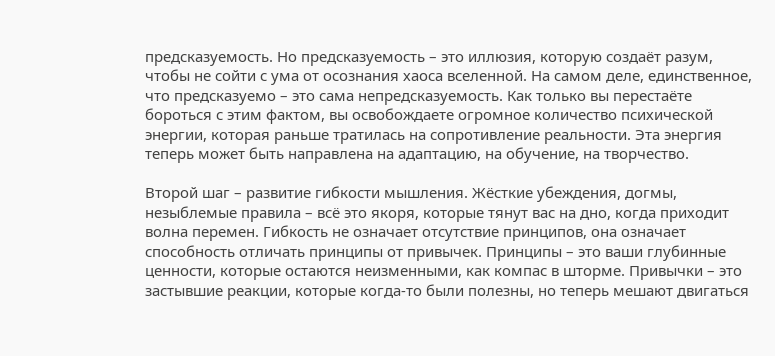предсказуемость. Но предсказуемость – это иллюзия, которую создаёт разум, чтобы не сойти с ума от осознания хаоса вселенной. На самом деле, единственное, что предсказуемо – это сама непредсказуемость. Как только вы перестаёте бороться с этим фактом, вы освобождаете огромное количество психической энергии, которая раньше тратилась на сопротивление реальности. Эта энергия теперь может быть направлена на адаптацию, на обучение, на творчество.

Второй шаг – развитие гибкости мышления. Жёсткие убеждения, догмы, незыблемые правила – всё это якоря, которые тянут вас на дно, когда приходит волна перемен. Гибкость не означает отсутствие принципов, она означает способность отличать принципы от привычек. Принципы – это ваши глубинные ценности, которые остаются неизменными, как компас в шторме. Привычки – это застывшие реакции, которые когда-то были полезны, но теперь мешают двигаться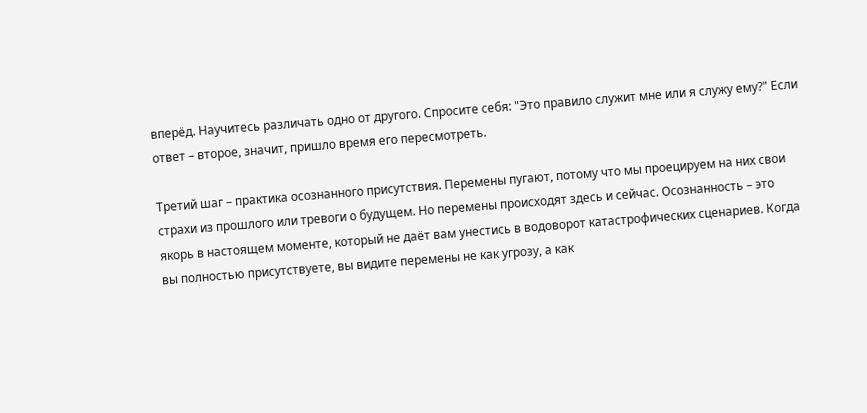вперёд. Научитесь различать одно от другого. Спросите себя: "Это правило служит мне или я служу ему?" Если ответ – второе, значит, пришло время его пересмотреть.

Третий шаг – практика осознанного присутствия. Перемены пугают, потому что мы проецируем на них свои страхи из прошлого или тревоги о будущем. Но перемены происходят здесь и сейчас. Осознанность – это якорь в настоящем моменте, который не даёт вам унестись в водоворот катастрофических сценариев. Когда вы полностью присутствуете, вы видите перемены не как угрозу, а как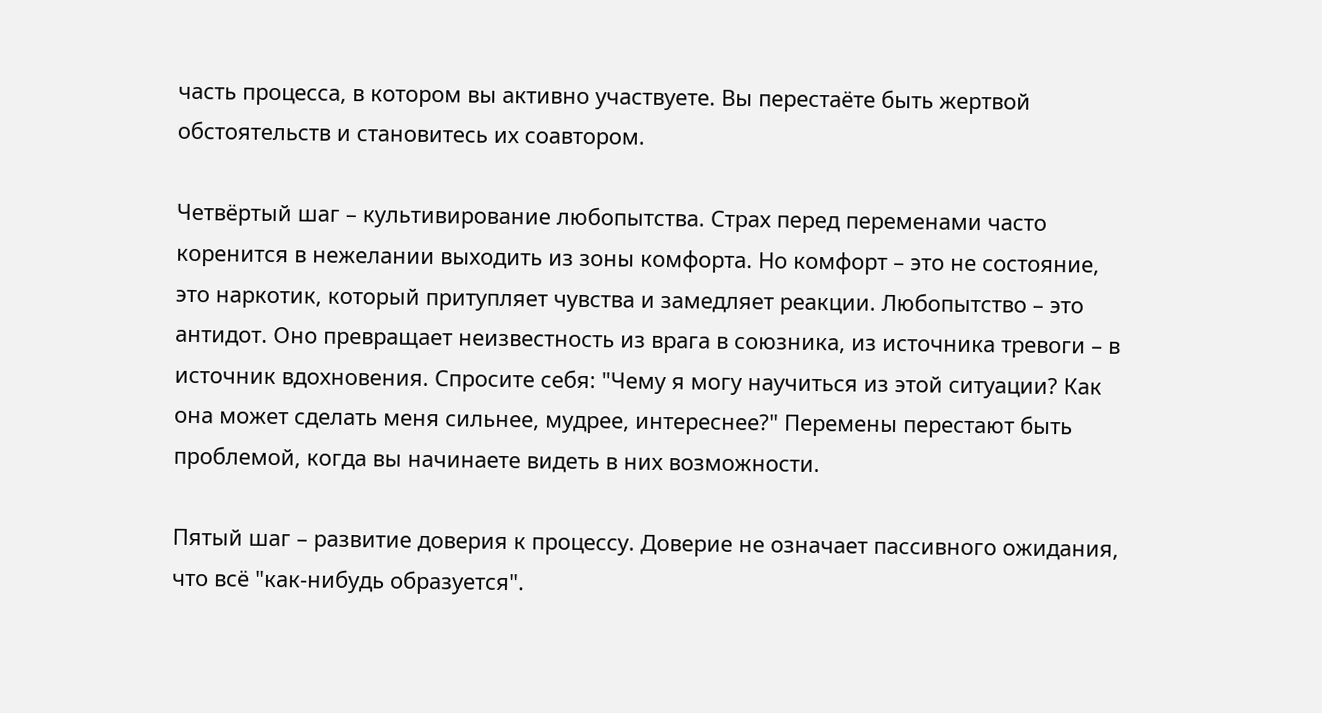часть процесса, в котором вы активно участвуете. Вы перестаёте быть жертвой обстоятельств и становитесь их соавтором.

Четвёртый шаг – культивирование любопытства. Страх перед переменами часто коренится в нежелании выходить из зоны комфорта. Но комфорт – это не состояние, это наркотик, который притупляет чувства и замедляет реакции. Любопытство – это антидот. Оно превращает неизвестность из врага в союзника, из источника тревоги – в источник вдохновения. Спросите себя: "Чему я могу научиться из этой ситуации? Как она может сделать меня сильнее, мудрее, интереснее?" Перемены перестают быть проблемой, когда вы начинаете видеть в них возможности.

Пятый шаг – развитие доверия к процессу. Доверие не означает пассивного ожидания, что всё "как-нибудь образуется".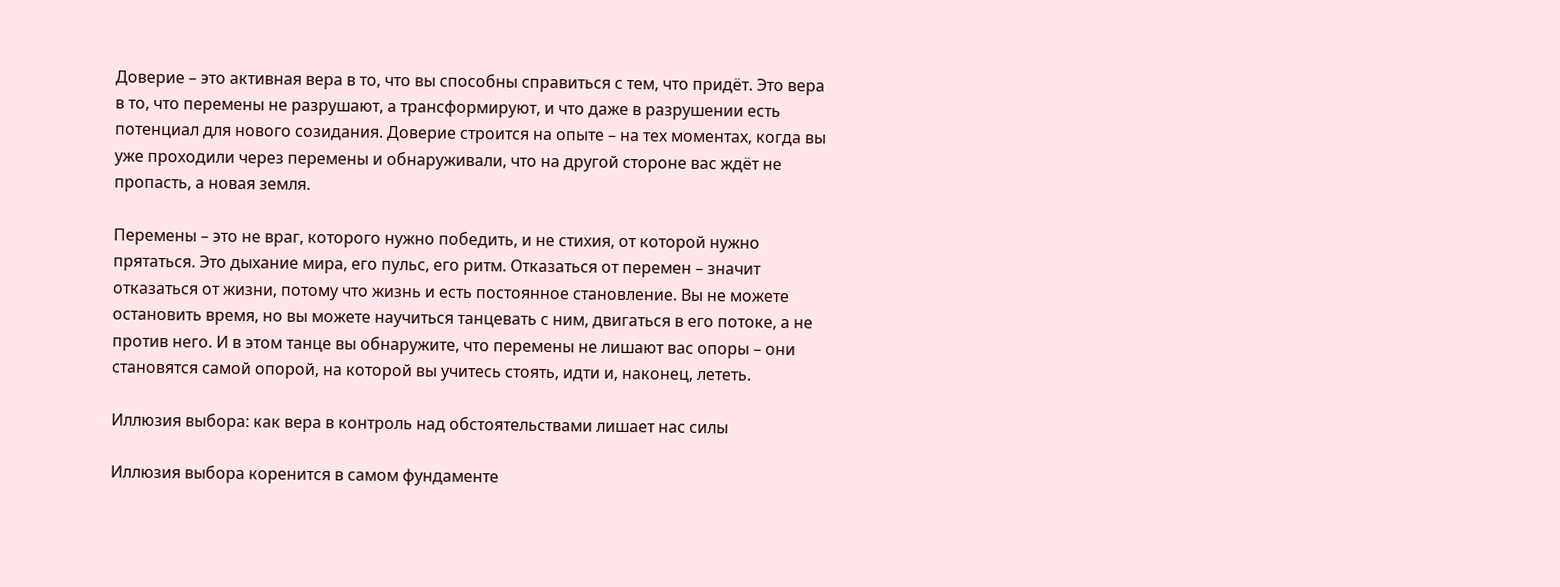Доверие – это активная вера в то, что вы способны справиться с тем, что придёт. Это вера в то, что перемены не разрушают, а трансформируют, и что даже в разрушении есть потенциал для нового созидания. Доверие строится на опыте – на тех моментах, когда вы уже проходили через перемены и обнаруживали, что на другой стороне вас ждёт не пропасть, а новая земля.

Перемены – это не враг, которого нужно победить, и не стихия, от которой нужно прятаться. Это дыхание мира, его пульс, его ритм. Отказаться от перемен – значит отказаться от жизни, потому что жизнь и есть постоянное становление. Вы не можете остановить время, но вы можете научиться танцевать с ним, двигаться в его потоке, а не против него. И в этом танце вы обнаружите, что перемены не лишают вас опоры – они становятся самой опорой, на которой вы учитесь стоять, идти и, наконец, лететь.

Иллюзия выбора: как вера в контроль над обстоятельствами лишает нас силы

Иллюзия выбора коренится в самом фундаменте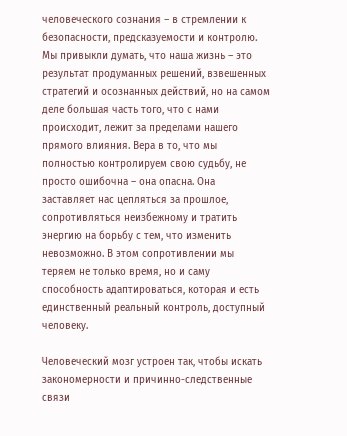человеческого сознания – в стремлении к безопасности, предсказуемости и контролю. Мы привыкли думать, что наша жизнь – это результат продуманных решений, взвешенных стратегий и осознанных действий, но на самом деле большая часть того, что с нами происходит, лежит за пределами нашего прямого влияния. Вера в то, что мы полностью контролируем свою судьбу, не просто ошибочна – она опасна. Она заставляет нас цепляться за прошлое, сопротивляться неизбежному и тратить энергию на борьбу с тем, что изменить невозможно. В этом сопротивлении мы теряем не только время, но и саму способность адаптироваться, которая и есть единственный реальный контроль, доступный человеку.

Человеческий мозг устроен так, чтобы искать закономерности и причинно-следственные связи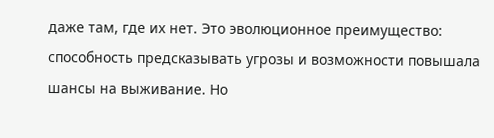даже там, где их нет. Это эволюционное преимущество: способность предсказывать угрозы и возможности повышала шансы на выживание. Но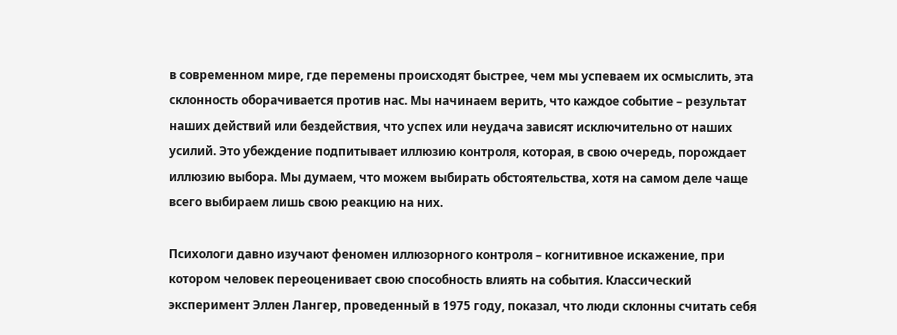в современном мире, где перемены происходят быстрее, чем мы успеваем их осмыслить, эта склонность оборачивается против нас. Мы начинаем верить, что каждое событие – результат наших действий или бездействия, что успех или неудача зависят исключительно от наших усилий. Это убеждение подпитывает иллюзию контроля, которая, в свою очередь, порождает иллюзию выбора. Мы думаем, что можем выбирать обстоятельства, хотя на самом деле чаще всего выбираем лишь свою реакцию на них.

Психологи давно изучают феномен иллюзорного контроля – когнитивное искажение, при котором человек переоценивает свою способность влиять на события. Классический эксперимент Эллен Лангер, проведенный в 1975 году, показал, что люди склонны считать себя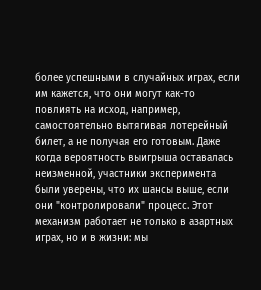более успешными в случайных играх, если им кажется, что они могут как-то повлиять на исход, например, самостоятельно вытягивая лотерейный билет, а не получая его готовым. Даже когда вероятность выигрыша оставалась неизменной, участники эксперимента были уверены, что их шансы выше, если они "контролировали" процесс. Этот механизм работает не только в азартных играх, но и в жизни: мы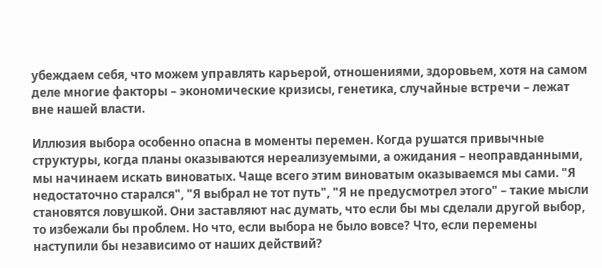убеждаем себя, что можем управлять карьерой, отношениями, здоровьем, хотя на самом деле многие факторы – экономические кризисы, генетика, случайные встречи – лежат вне нашей власти.

Иллюзия выбора особенно опасна в моменты перемен. Когда рушатся привычные структуры, когда планы оказываются нереализуемыми, а ожидания – неоправданными, мы начинаем искать виноватых. Чаще всего этим виноватым оказываемся мы сами. "Я недостаточно старался", "Я выбрал не тот путь", "Я не предусмотрел этого" – такие мысли становятся ловушкой. Они заставляют нас думать, что если бы мы сделали другой выбор, то избежали бы проблем. Но что, если выбора не было вовсе? Что, если перемены наступили бы независимо от наших действий?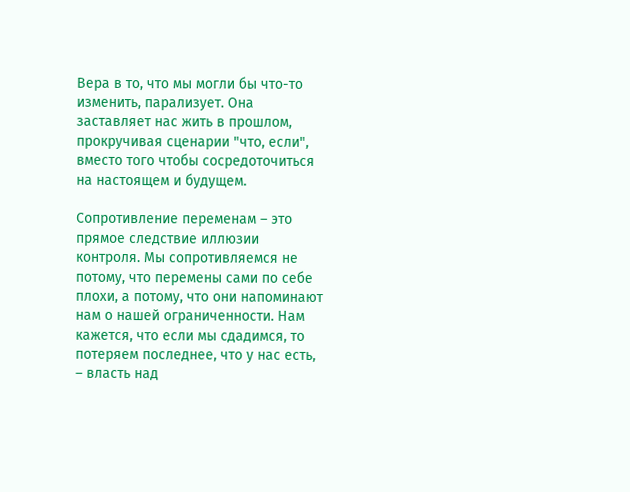Вера в то, что мы могли бы что-то изменить, парализует. Она заставляет нас жить в прошлом, прокручивая сценарии "что, если", вместо того чтобы сосредоточиться на настоящем и будущем.

Сопротивление переменам – это прямое следствие иллюзии контроля. Мы сопротивляемся не потому, что перемены сами по себе плохи, а потому, что они напоминают нам о нашей ограниченности. Нам кажется, что если мы сдадимся, то потеряем последнее, что у нас есть, – власть над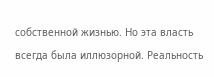собственной жизнью. Но эта власть всегда была иллюзорной. Реальность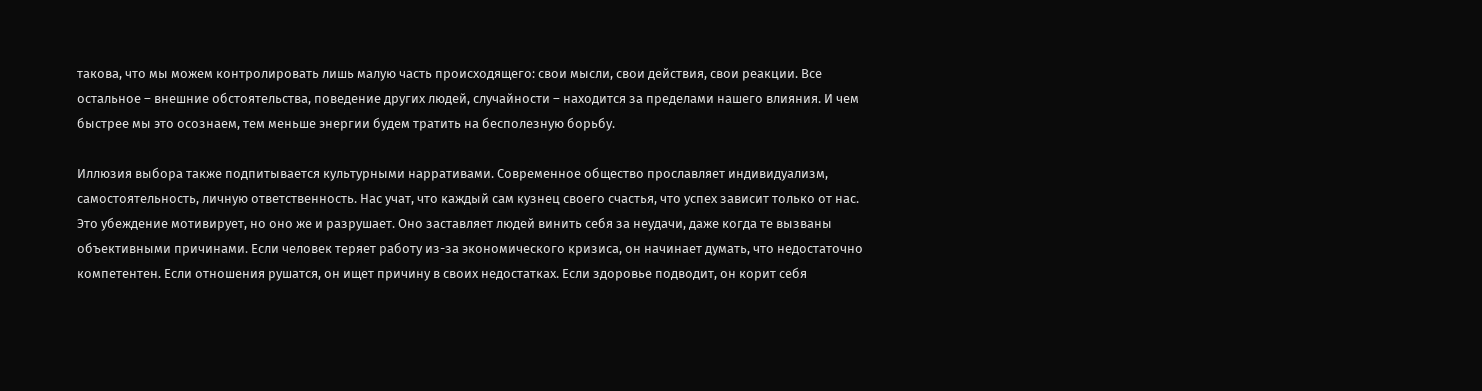такова, что мы можем контролировать лишь малую часть происходящего: свои мысли, свои действия, свои реакции. Все остальное – внешние обстоятельства, поведение других людей, случайности – находится за пределами нашего влияния. И чем быстрее мы это осознаем, тем меньше энергии будем тратить на бесполезную борьбу.

Иллюзия выбора также подпитывается культурными нарративами. Современное общество прославляет индивидуализм, самостоятельность, личную ответственность. Нас учат, что каждый сам кузнец своего счастья, что успех зависит только от нас. Это убеждение мотивирует, но оно же и разрушает. Оно заставляет людей винить себя за неудачи, даже когда те вызваны объективными причинами. Если человек теряет работу из-за экономического кризиса, он начинает думать, что недостаточно компетентен. Если отношения рушатся, он ищет причину в своих недостатках. Если здоровье подводит, он корит себя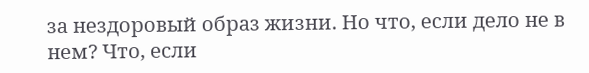за нездоровый образ жизни. Но что, если дело не в нем? Что, если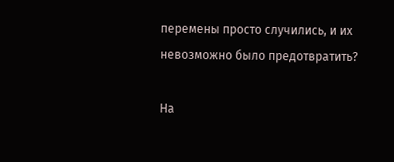перемены просто случились, и их невозможно было предотвратить?

На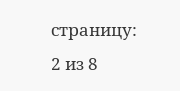страницу:
2 из 8